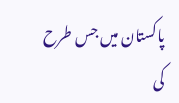پاکستان میں جس طرح کی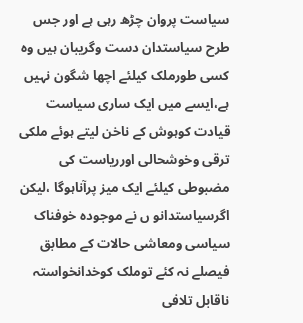سیاست پروان چڑھ رہی ہے اور جس طرح سیاستدان دست وگریبان ہیں وہ کسی طورملک کیلئے اچھا شگون نہیں ہے،ایسے میں ایک ساری سیاست قیادت کوہوش کے ناخن لیتے ہوئے ملکی ترقی وخوشحالی اورریاست کی مضبوطی کیلئے ایک میز پرآناہوگا ،لیکن اگرسیاستدانو ں نے موجودہ خوفناک سیاسی ومعاشی حالات کے مطابق فیصلے نہ کئے توملک کوخدانخواستہ ناقابل تلافی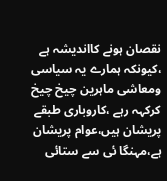نقصان ہونے کااندیشہ ہے ،کیونکہ ہمارے یہ سیاسی ومعاشی ماہرین چیخ چیخ کرکہہ رہے ،کاروباری طبقے پریشان ہیں،عوام پریشان ہے،مہنگا ئی سے ستائی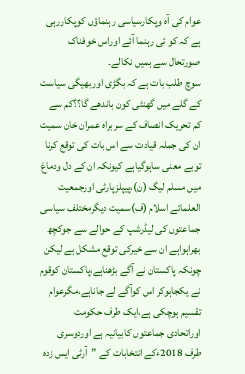عوام کی آہ وپکارسیاسی رہنماؤں کوپکاررہی ہے کہ کو ئی رہنما آئے اوراس خوفناک صورتحال سے ہمیں نکالے۔
سوچ طلب بات ہے کہ بگڑی اوربھیگی سیاست کے گلے میں گھنٹی کون باندھے گا؟؟کم سے کم تحریک انصاف کے سربراہ عمران خان سمیت ان کی جملہ قیادت سے اس بات کی توقع کرنا توبے معنی ساہوگیاہے کیونکہ ان کے دل ودماغ میں مسلم لیگ (ن)،پیپلزپارٹی اورجمعیت العلمائے اسلام (ف)سمیت دیگرمختلف سیاسی جماعتوں کی لیڈرشپ کے حوالے سے جوکچھ بھراہواہے ان سے خیرکی توقع مشکل ہے لیکن چونکہ پاکستان نے آگے بڑھناہے،پاکستان کوقوم نے یکجاہوکر اس کوآگے لے جاناہے،مگرعوام تقسیم ہوچکی ہے،ایک طرف حکومت اوراتحادی جماعتوں کابیانیہ ہے اوردوسری طرف 2018ءکے انتخابات کے ”آرٹی ایس زدہ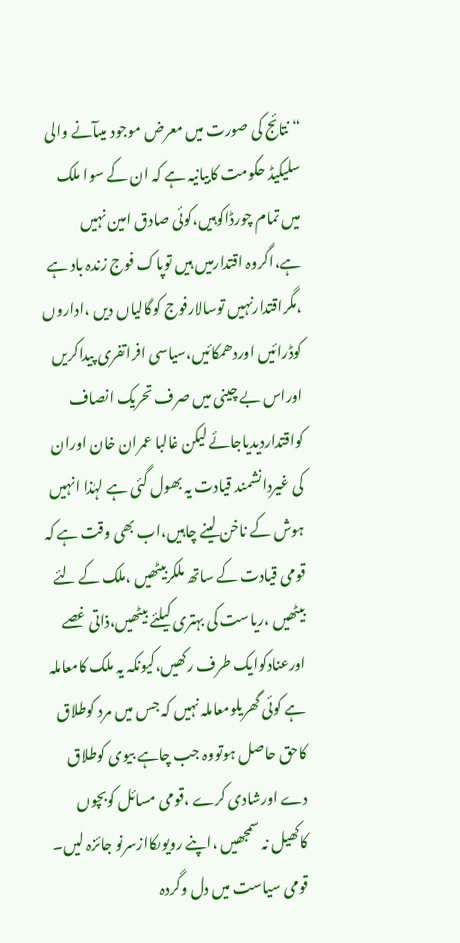“ نتائج کی صورت میں معرض موجود میںآنے والی سلیکیڈ حکومت کابیانیہ ہے کہ ان کے سوا ملک میں تمام چورڈاکوہیں،کوئی صادق امین نہیں ہے،اگروہ اقتدارمیں ہیں توپاک فوج زندہ باد ہے ،مگراقتدارنہیں توسالارفوج کوگالیاں دیں ،اداروں کوڈرائیں اوردھمکائیں،سیاسی افراتفری پیداکریں اوراس بے چینی میں صرف تحریک انصاف کواقتداردیدیاجائے لیکن غالبا عمران خان اوران کی غیردانشمند قیادت یہ بھول گئی ہے لہٰذا انہیں ہوش کے ناخن لینے چاہیں،اب بھی وقت ہے کہ قومی قیادت کے ساتھ ملکربیٹھیں ،ملک کے لئے بیٹھیں ،ریاست کی بہتری کیلئے بیٹھیں،ذاتی غصے اورعنادکوایک طرف رکھیں،کیونکہ یہ ملک کامعاملہ ہے کوئی گھریلومعاملہ نہیں کہ جس میں مرد کوطلاق کاحق حاصل ہوتووہ جب چاہے بیوی کوطلاق دے اورشادی کرے ،قومی مسائل کوبچوں کاکھیل نہ سمجھیں ،اپنے رویوںکاازسرنو جائزہ لیں۔
قومی سیاست میں دل وگردہ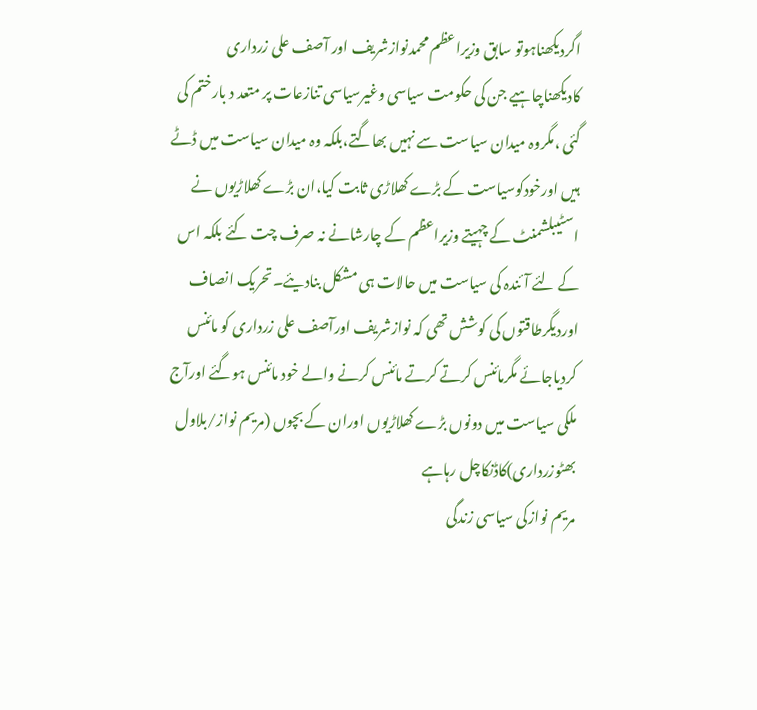اگردیکھناہوتو سابق وزیراعظم محمدنوازشریف اور آصف علی زرداری کادیکھناچاہیے جن کی حکومت سیاسی وغیرسیاسی تنازعات پر متعد د بارختم کی گئی ،مگروہ میدان سیاست سے نہیں بھاگتے،بلکہ وہ میدان سیاست میں ڈٹے ہیں اورخودکوسیاست کے بڑے کھلاڑی ثابت کیا،ان بڑے کھلاڑیوں نے اسٹیبلشمنٹ کے چہیتے وزیراعظم کے چارشانے نہ صرف چت کئے بلکہ اس کے لئے آئندہ کی سیاست میں حالات ہی مشکل بنادیئے۔تحریک انصاف اوردیگرطاقتوں کی کوشش تھی کہ نوازشریف اورآصف علی زرداری کو مائنس کردیاجائے مگرمائنس کرتے کرتے مائنس کرنے والے خود مائنس ہوگئے اورآج ملکی سیاست میں دونوں بڑے کھلاڑیوں اوران کے بچوں (مریم نواز/بلاول بھٹوزرداری)کاڈنکاچل رہاہے
مریم نوازکی سیاسی زندگی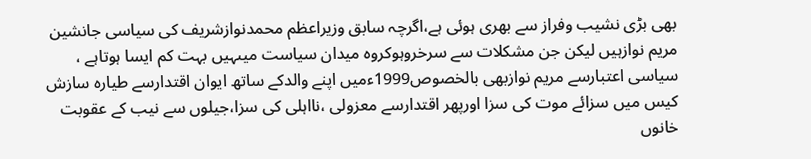بھی بڑی نشیب وفراز سے بھری ہوئی ہے،اگرچہ سابق وزیراعظم محمدنوازشریف کی سیاسی جانشین مریم نوازہیں لیکن جن مشکلات سے سرخروہوکروہ میدان سیاست میںہیں بہت کم ایسا ہوتاہے ، سیاسی اعتبارسے مریم نوازبھی بالخصوص1999ءمیں اپنے والدکے ساتھ ایوان اقتدارسے طیارہ سازش کیس میں سزائے موت کی سزا اورپھر اقتدارسے معزولی ،نااہلی کی سزا،جیلوں سے نیب کے عقوبت خانوں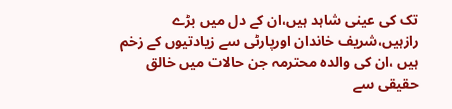تک کی عینی شاہد ہیں،ان کے دل میں بڑے رازہیں،شریف خاندان اورپارٹی سے زیادتیوں کے زخم ہیں ،ان کی والدہ محترمہ جن حالات میں خالق حقیقی سے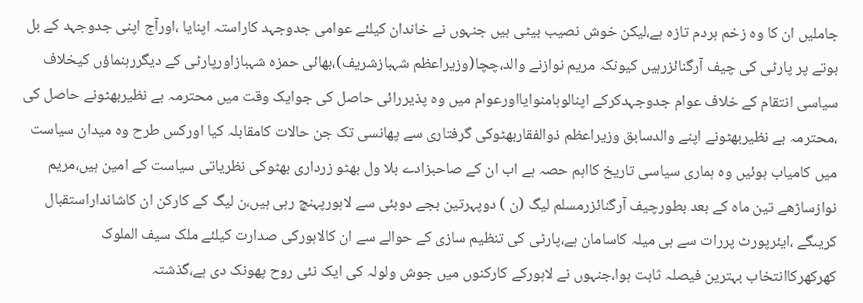جاملیں ان کا وہ زخم ہردم تازہ ہے،لیکن خوش نصیب بیٹی ہیں جنہوں نے خاندان کیلئے عوامی جدوجہد کاراستہ اپنایا ،اورآج اپنی جدوجہد کے بل بوتے پر پارٹی کی چیف آرگنائزرہیں کیونکہ مریم نوازنے والد،چچا(وزیراعظم شہبازشریف)،بھائی حمزہ شہبازاورپارٹی کے دیگررہنماؤں کیخلاف سیاسی انتقام کے خلاف عوام جدوجہدکرکے اپنالوہامنوایااورعوام میں وہ پذیررائی حاصل کی جوایک وقت میں محترمہ بے نظیربھٹونے حاصل کی ،محترمہ بے نظیربھٹونے اپنے والدسابق وزیراعظم ذوالفقاربھٹوکی گرفتاری سے پھانسی تک جن حالات کامقابلہ کیا اورکس طرح وہ میدان سیاست میں کامیاب ہوئیں وہ ہماری سیاسی تاریخ کااہم حصہ ہے اب ان کے صاحبزادے بلا ول بھٹو زرداری بھٹوکی نظریاتی سیاست کے امین ہیں،مریم نوازساڑھے تین ماہ کے بعد بطورچیف آرگنائزرمسلم لیگ (ن ) دوپہرتین بجے دوبئی سے لاہورپہنچ رہی ہیں،ن لیگ کے کارکن ان کاشانداراستقبال کریںگے ،ایئرپورٹ پررات سے ہی میلہ کاسامان ہے،پارٹی کی تنظیم سازی کے حوالے سے ان کالاہورکی صدارت کیلئے ملک سیف الملوک کھرکھرکاانتخاب بہترین فیصلہ ثابت ہوا،جنہوں نے لاہورکے کارکنوں میں جوش ولولہ کی ایک نئی روح پھونک دی ہے،گذشتہ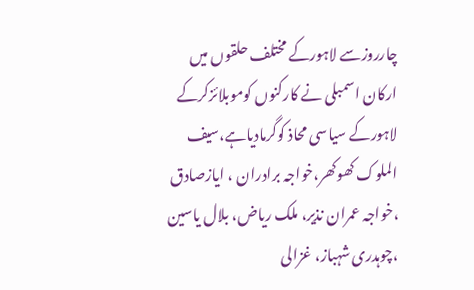چارروزسے لاہورکے مختلف حلقوں میں ارکان اسمبلی نے کارکنوں کوموبلائزکرکے لاہورکے سیاسی محاذ کوگرمادیاہے،سیف الملوک کھوکھر،خواجہ برادران ، ایازصادق ،خواجہ عمران نذیر، ملک ریاض، بلال یاسین ،چوہدری شہباز، غزالی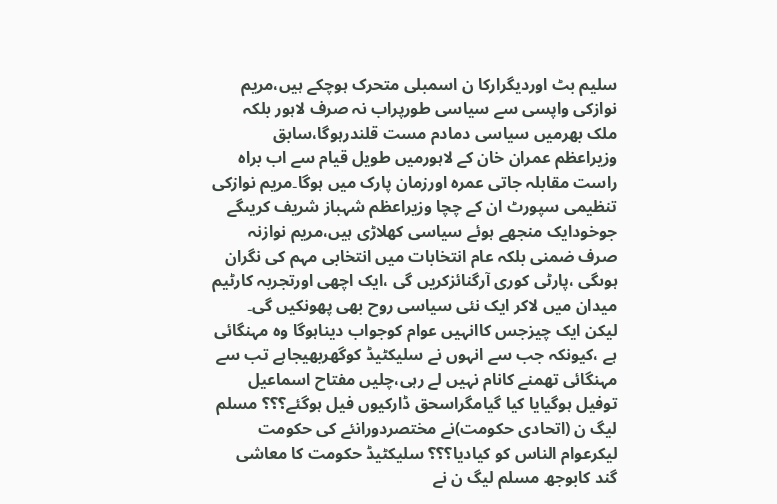سلیم بٹ اوردیگرارکا ن اسمبلی متحرک ہوچکے ہیں،مریم نوازکی واپسی سے سیاسی طورپراب نہ صرف لاہور بلکہ ملک بھرمیں سیاسی دمادم مست قلندرہوگا،سابق وزیراعظم عمران خان کے لاہورمیں طویل قیام سے اب براہ راست مقابلہ جاتی عمرہ اورزمان پارک میں ہوگا۔مریم نوازکی تنظیمی سپورٹ ان کے چچا وزیراعظم شہباز شریف کریںگے جوخودایک منجھے ہوئے سیاسی کھلاڑی ہیں،مریم نوازنہ صرف ضمنی بلکہ عام انتخابات میں انتخابی مہم کی نگران ہوںگی ،پارٹی کوری آرگنائزکریں گی ،ایک اچھی اورتجربہ کارٹیم میدان میں لاکر ایک نئی سیاسی روح بھی پھونکیں گی۔
لیکن ایک چیزجس کاانہیں عوام کوجواب دیناہوگا وہ مہنگائی ہے ،کیونکہ جب سے انہوں نے سلیکٹیڈ کوگھربھیجاہے تب سے مہنگائی تھمنے کانام نہیں لے رہی،چلیں مفتاح اسماعیل توفیل ہوگیایا کیا گیامگراسحق ڈارکیوں فیل ہوگئے؟؟؟ مسلم لیگ ن (اتحادی حکومت)نے مختصردورانئے کی حکومت لیکرعوام الناس کو کیادیا؟؟؟ سلیکٹیڈ حکومت کا معاشی گند کابوجھ مسلم لیگ ن نے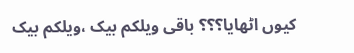کیوں اٹھایا؟؟؟ باقی ویلکم بیک ،ویلکم بیک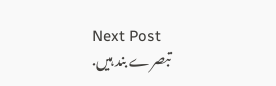Next Post
تبصرے بند ہیں.